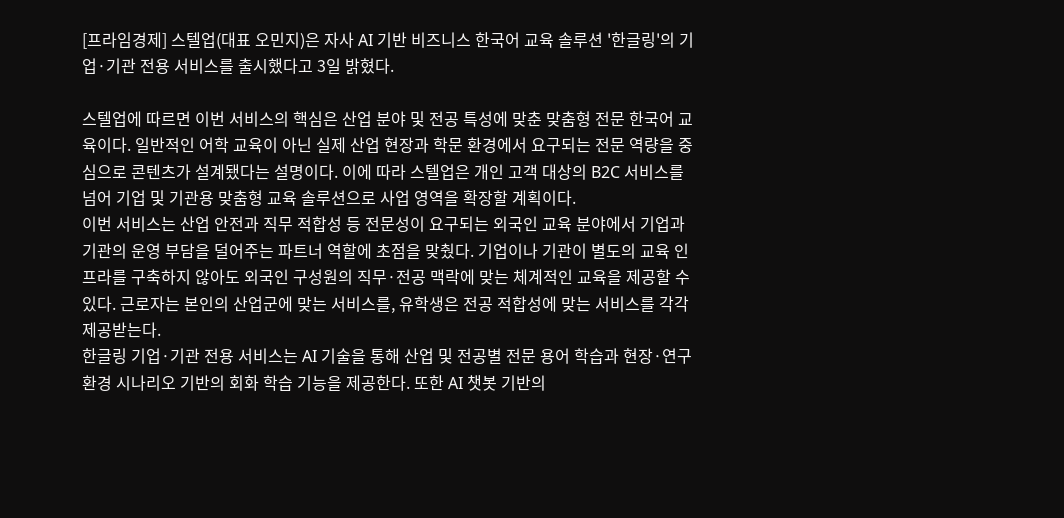[프라임경제] 스텔업(대표 오민지)은 자사 AI 기반 비즈니스 한국어 교육 솔루션 '한글링'의 기업·기관 전용 서비스를 출시했다고 3일 밝혔다.

스텔업에 따르면 이번 서비스의 핵심은 산업 분야 및 전공 특성에 맞춘 맞춤형 전문 한국어 교육이다. 일반적인 어학 교육이 아닌 실제 산업 현장과 학문 환경에서 요구되는 전문 역량을 중심으로 콘텐츠가 설계됐다는 설명이다. 이에 따라 스텔업은 개인 고객 대상의 B2C 서비스를 넘어 기업 및 기관용 맞춤형 교육 솔루션으로 사업 영역을 확장할 계획이다.
이번 서비스는 산업 안전과 직무 적합성 등 전문성이 요구되는 외국인 교육 분야에서 기업과 기관의 운영 부담을 덜어주는 파트너 역할에 초점을 맞췄다. 기업이나 기관이 별도의 교육 인프라를 구축하지 않아도 외국인 구성원의 직무·전공 맥락에 맞는 체계적인 교육을 제공할 수 있다. 근로자는 본인의 산업군에 맞는 서비스를, 유학생은 전공 적합성에 맞는 서비스를 각각 제공받는다.
한글링 기업·기관 전용 서비스는 AI 기술을 통해 산업 및 전공별 전문 용어 학습과 현장·연구 환경 시나리오 기반의 회화 학습 기능을 제공한다. 또한 AI 챗봇 기반의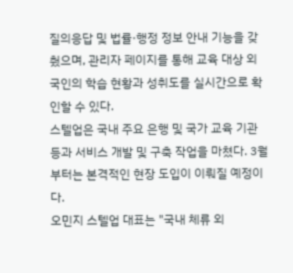질의응답 및 법률·행정 정보 안내 기능을 갖췄으며, 관리자 페이지를 통해 교육 대상 외국인의 학습 현황과 성취도를 실시간으로 확인할 수 있다.
스텔업은 국내 주요 은행 및 국가 교육 기관 등과 서비스 개발 및 구축 작업을 마쳤다. 3월부터는 본격적인 현장 도입이 이뤄질 예정이다.
오민지 스텔업 대표는 "국내 체류 외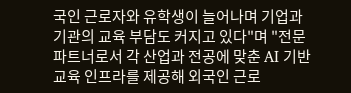국인 근로자와 유학생이 늘어나며 기업과 기관의 교육 부담도 커지고 있다"며 "전문 파트너로서 각 산업과 전공에 맞춘 AI 기반 교육 인프라를 제공해 외국인 근로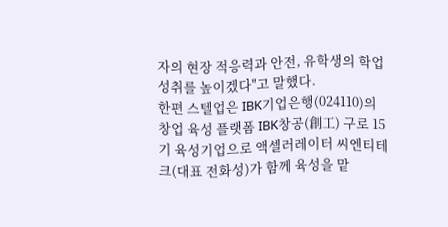자의 현장 적응력과 안전, 유학생의 학업 성취를 높이겠다"고 말했다.
한편 스텔업은 IBK기업은행(024110)의 창업 육성 플랫폼 IBK창공(創工) 구로 15기 육성기업으로 액셀러레이터 씨엔티테크(대표 전화성)가 함께 육성을 맡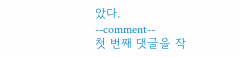았다.
--comment--
첫 번째 댓글을 작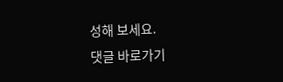성해 보세요.
댓글 바로가기